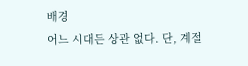배경
어느 시대든 상관 없다. 단, 계절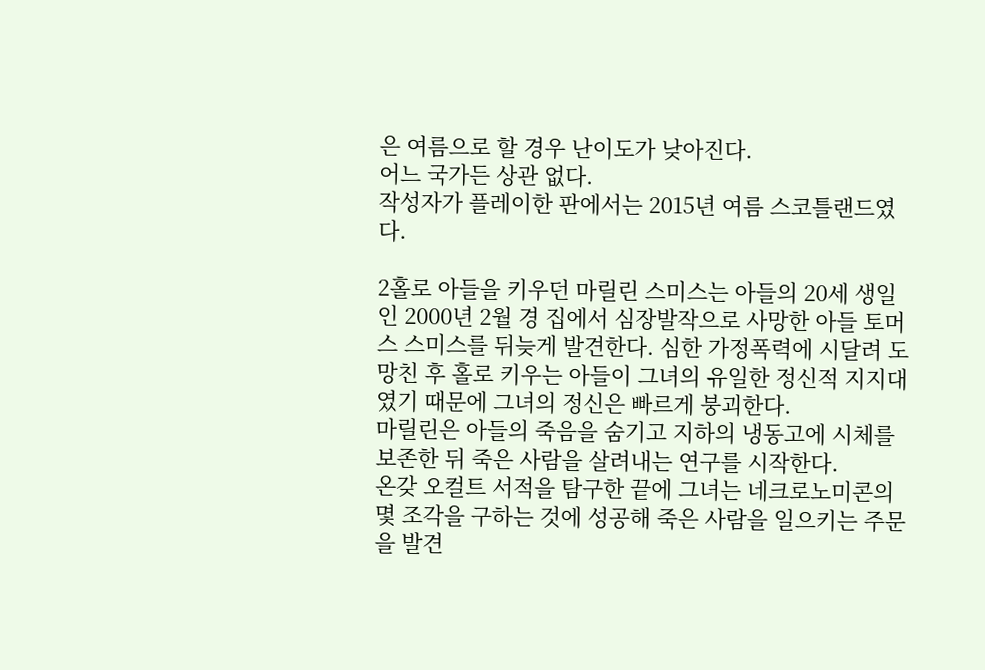은 여름으로 할 경우 난이도가 낮아진다.
어느 국가든 상관 없다.
작성자가 플레이한 판에서는 2015년 여름 스코틀랜드였다.

2홀로 아들을 키우던 마릴린 스미스는 아들의 20세 생일인 2000년 2월 경 집에서 심장발작으로 사망한 아들 토머스 스미스를 뒤늦게 발견한다. 심한 가정폭력에 시달려 도망친 후 홀로 키우는 아들이 그녀의 유일한 정신적 지지대였기 때문에 그녀의 정신은 빠르게 붕괴한다.
마릴린은 아들의 죽음을 숨기고 지하의 냉동고에 시체를 보존한 뒤 죽은 사람을 살려내는 연구를 시작한다.
온갖 오컬트 서적을 탐구한 끝에 그녀는 네크로노미콘의 몇 조각을 구하는 것에 성공해 죽은 사람을 일으키는 주문을 발견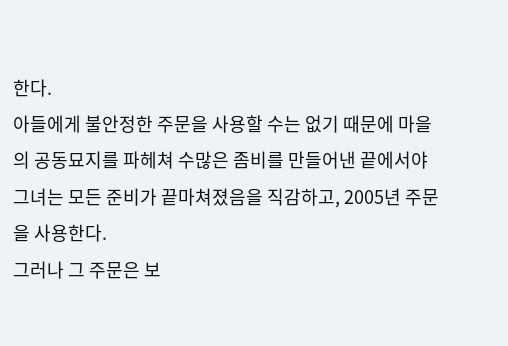한다.
아들에게 불안정한 주문을 사용할 수는 없기 때문에 마을의 공동묘지를 파헤쳐 수많은 좀비를 만들어낸 끝에서야 그녀는 모든 준비가 끝마쳐졌음을 직감하고, 2005년 주문을 사용한다.
그러나 그 주문은 보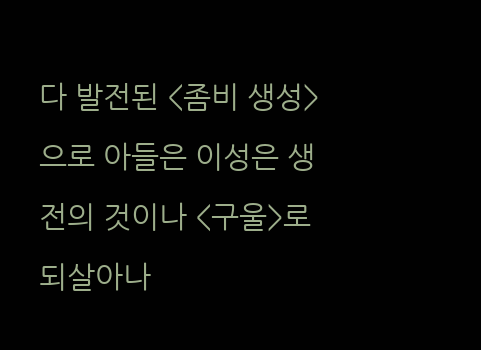다 발전된 <좀비 생성>으로 아들은 이성은 생전의 것이나 <구울>로 되살아나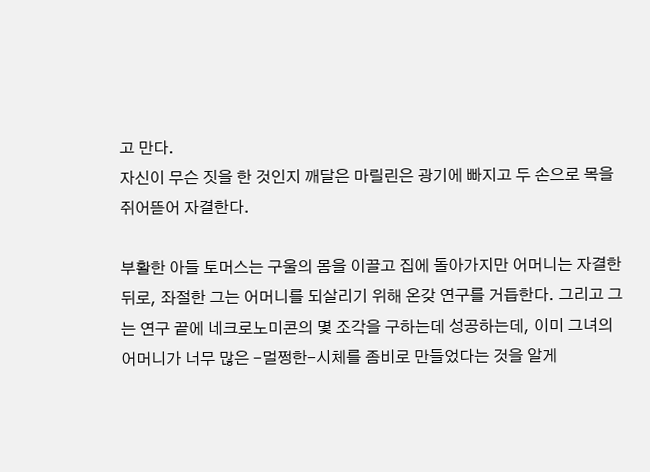고 만다.
자신이 무슨 짓을 한 것인지 깨달은 마릴린은 광기에 빠지고 두 손으로 목을 쥐어뜯어 자결한다.

부활한 아들 토머스는 구울의 몸을 이끌고 집에 돌아가지만 어머니는 자결한 뒤로, 좌절한 그는 어머니를 되살리기 위해 온갖 연구를 거듭한다. 그리고 그는 연구 끝에 네크로노미콘의 몇 조각을 구하는데 성공하는데, 이미 그녀의 어머니가 너무 많은 -멀쩡한-시체를 좀비로 만들었다는 것을 알게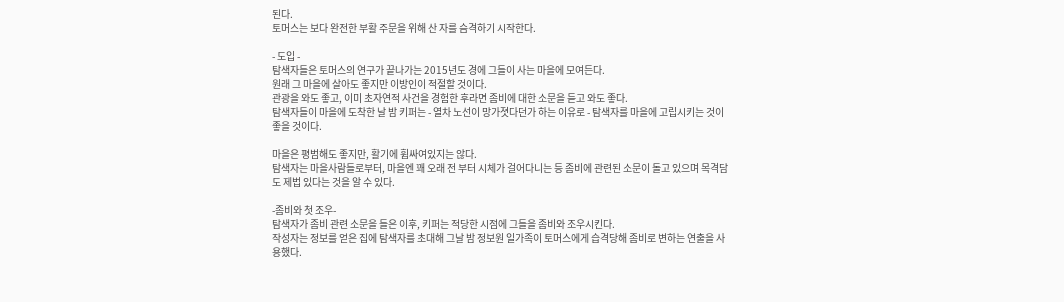된다.
토머스는 보다 완전한 부활 주문을 위해 산 자를 슴격하기 시작한다.

- 도입 -
탐색자들은 토머스의 연구가 끝나가는 2015년도 경에 그들이 사는 마을에 모여든다.
원래 그 마을에 살아도 좋지만 이방인이 적절할 것이다.
관광을 와도 좋고, 이미 초자연적 사건을 경험한 후라면 좀비에 대한 소문을 듣고 와도 좋다.
탐색자들이 마을에 도착한 날 밤 키퍼는 - 열차 노선이 망가졋다던가 하는 이유로 - 탐색자를 마을에 고립시키는 것이 좋을 것이다.

마을은 평범해도 좋지만, 활기에 휩싸여있지는 않다.
탐색자는 마을사람들로부터, 마을엔 꽤 오래 전 부터 시체가 걸어다니는 등 좀비에 관련된 소문이 돌고 있으며 목격담도 제법 있다는 것을 알 수 있다.

-좀비와 첫 조우-
탐색자가 좀비 관련 소문을 들은 이후, 키퍼는 적당한 시점에 그들을 좀비와 조우시킨다.
작성자는 정보를 얻은 집에 탐색자를 초대해 그날 밤 정보원 일가족이 토머스에게 습격당해 좀비로 변하는 연출을 사용했다.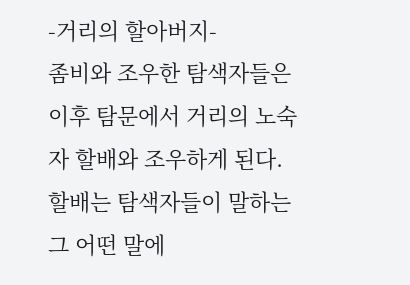-거리의 할아버지-
좀비와 조우한 탐색자들은 이후 탐문에서 거리의 노숙자 할배와 조우하게 된다.
할배는 탐색자들이 말하는 그 어떤 말에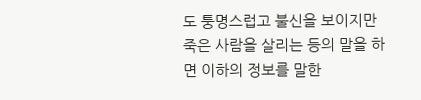도 퉁명스럽고 불신을 보이지만 죽은 사람을 살리는 등의 말을 하면 이하의 정보를 말한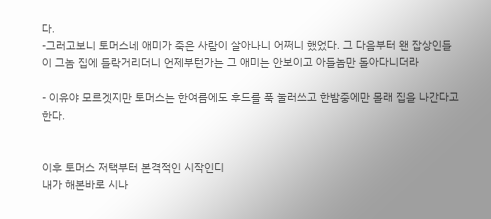다.
-그러고보니 토머스네 애미가 죽은 사람이 살아나니 어쩌니 했었다. 그 다음부터 왠 잡상인들이 그놈 집에 들락거리더니 언제부턴가는 그 애미는 안보이고 아들놈만 돌아다니더라

- 이유야 모르겟지만 토머스는 한여름에도 후드를 푹 눌러쓰고 한밤중에만 몰래 집을 나간다고 한다.


이후 토머스 저택부터 본격적인 시작인디
내가 해본바로 시나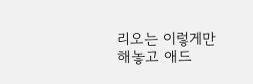리오는 이렇게만 해놓고 애드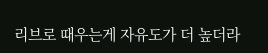리브로 때우는게 자유도가 더 높더라